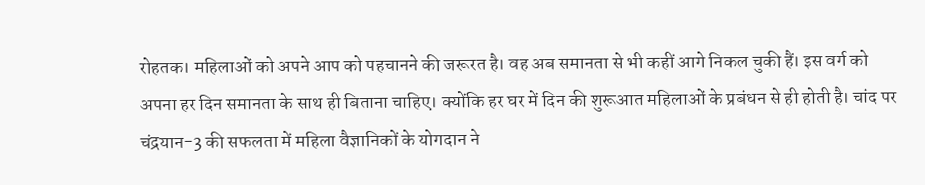रोहतक। महिलाओं को अपने आप को पहचानने की जरूरत है। वह अब समानता से भी कहीं आगे निकल चुकी हैं। इस वर्ग को अपना हर दिन समानता के साथ ही बिताना चाहिए। क्योंकि हर घर में दिन की शुरूआत महिलाओं के प्रबंधन से ही होती है। चांद पर चंद्रयान-3 की सफलता में महिला वैज्ञानिकों के योगदान ने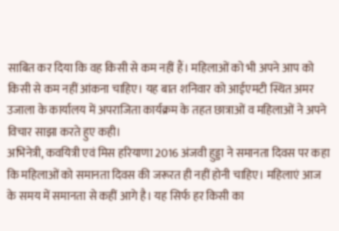साबित कर दिया कि वह किसी से कम नहीं हैं। महिलाओं को भी अपने आप को किसी से कम नहीं आंकना चाहिए। यह बात शनिवार को आईएमटी स्थित अमर उजाला के कार्यालय में अपराजिता कार्यक्रम के तहत छात्राओं व महिलाओं ने अपने विचार साझा करते हुए कही।
अभिनेत्री, कवयित्री एवं मिस हरियाणा 2016 अंजवी हुड्डा ने समानता दिवस पर कहा कि महिलाओं को समानता दिवस की जरूरत ही नहीं होनी चाहिए। महिलाएं आज के समय में समानता से कहीं आगे है। यह सिर्फ हर किसी का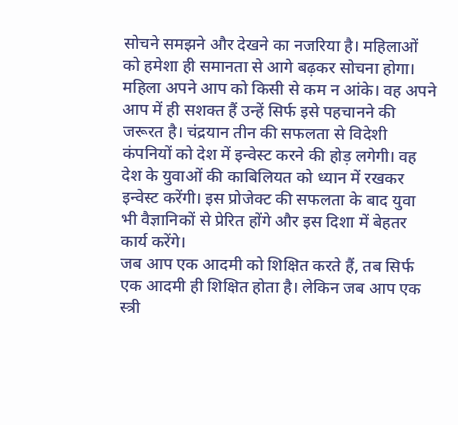सोचने समझने और देखने का नजरिया है। महिलाओं को हमेशा ही समानता से आगे बढ़कर सोचना होगा। महिला अपने आप को किसी से कम न आंके। वह अपने आप में ही सशक्त हैं उन्हें सिर्फ इसे पहचानने की जरूरत है। चंद्रयान तीन की सफलता से विदेशी कंपनियों को देश में इन्वेस्ट करने की होड़ लगेगी। वह देश के युवाओं की काबिलियत को ध्यान में रखकर इन्वेस्ट करेंगी। इस प्रोजेक्ट की सफलता के बाद युवा भी वैज्ञानिकों से प्रेरित होंगे और इस दिशा में बेहतर कार्य करेंगे।
जब आप एक आदमी को शिक्षित करते हैं, तब सिर्फ एक आदमी ही शिक्षित होता है। लेकिन जब आप एक स्त्री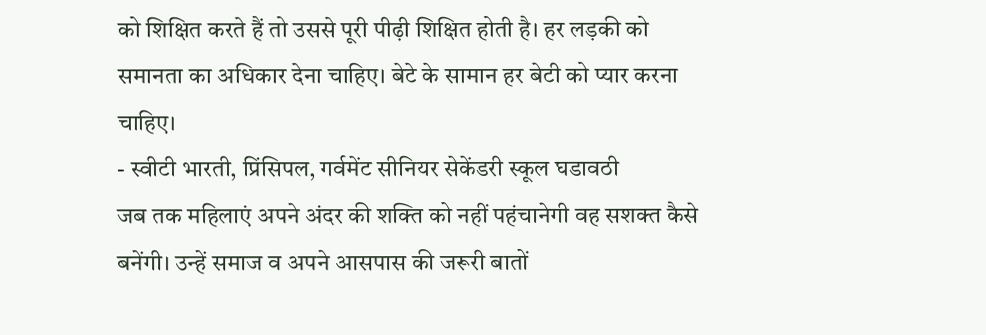को शिक्षित करते हैं तो उससे पूरी पीढ़ी शिक्षित होती है। हर लड़की को समानता का अधिकार देना चाहिए। बेटे के सामान हर बेटी को प्यार करना चाहिए।
- स्वीटी भारती, प्रिंसिपल, गर्वमेंट सीनियर सेकेंडरी स्कूल घडावठी
जब तक महिलाएं अपने अंदर की शक्ति को नहीं पहंचानेगी वह सशक्त कैसे बनेंगी। उन्हें समाज व अपने आसपास की जरूरी बातों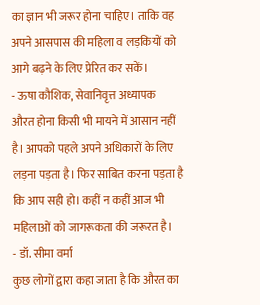का ज्ञान भी जरूर होना चाहिए। ताकि वह अपने आसपास की महिला व लड़कियों को आगे बढ़ने के लिए प्रेरित कर सकें।
- ऊषा कौशिक, सेवानिवृत्त अध्यापक
औरत होना किसी भी मायने में आसान नहीं है। आपको पहले अपने अधिकारों के लिए लड़ना पड़ता है। फिर साबित करना पड़ता है कि आप सही हो। कहीं न कहीं आज भी महिलाओं को जागरूकता की जरूरत है।
- डॉ. सीमा वर्मा
कुछ लोगों द्वारा कहा जाता है कि औरत का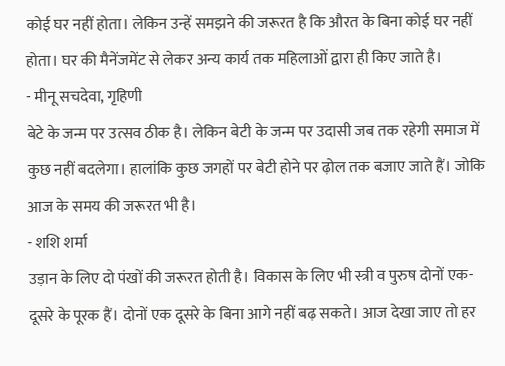कोई घर नहीं होता। लेकिन उन्हें समझने की जरूरत है कि औरत के बिना कोई घर नहीं होता। घर की मैनेंजमेंट से लेकर अन्य कार्य तक महिलाओं द्वारा ही किए जाते है।
- मीनू सचदेवा, गृहिणी
बेटे के जन्म पर उत्सव ठीक है। लेकिन बेटी के जन्म पर उदासी जब तक रहेगी समाज में कुछ नहीं बदलेगा। हालांकि कुछ जगहों पर बेटी होने पर ढ़ोल तक बजाए जाते हैं। जोकि आज के समय की जरूरत भी है।
- शशि शर्मा
उड़ान के लिए दो पंखों की जरूरत होती है। विकास के लिए भी स्त्री व पुरुष दोनों एक-दूसरे के पूरक हैं। दोनों एक दूसरे के बिना आगे नहीं बढ़ सकते। आज देखा जाए तो हर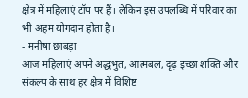क्षेत्र में महिलाएं टॉप पर हैं। लेकिन इस उपलब्धि में परिवार का भी अहम योगदान होता है।
- मनीषा छाबड़ा
आज महिलाएं अपने अद्धभुत, आत्मबल, दृढ़ इच्छा शक्ति और संकल्प के साथ हर क्षेत्र में विशिष्ट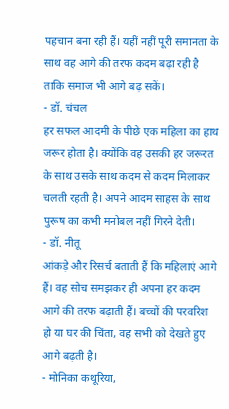पहचान बना रही हैं। यहीं नहीं पूरी समानता के साथ वह आगे की तरफ कदम बढ़ा रही है ताकि समाज भी आगे बढ़ सकें।
- डॉ. चंचल
हर सफल आदमी के पीछे एक महिला का हाथ जरूर होता है। क्योंकि वह उसकी हर जरूरत के साथ उसके साथ कदम से कदम मिलाकर चलती रहती है। अपने आदम साहस के साथ पुरूष का कभी मनोबल नहीं गिरने देती।
- डॉ. नीतू
आंकड़े और रिसर्च बताती हैं कि महिलाएं आगे हैं। वह सोच समझकर ही अपना हर कदम आगे की तरफ बढ़ाती हैं। बच्चों की परवरिश हो या घर की चिंता, वह सभी को देखते हुए आगे बढ़ती है।
- मोनिका कथूरिया,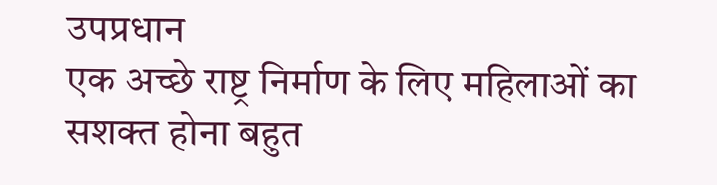उपप्रधान
एक अच्छे राष्ट्र निर्माण के लिए महिलाओं का सशक्त होना बहुत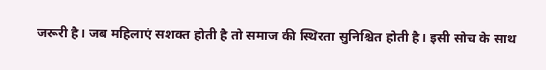जरूरी है। जब महिलाएं सशक्त होती है तो समाज की स्थिरता सुनिश्चित होती है। इसी सोच के साथ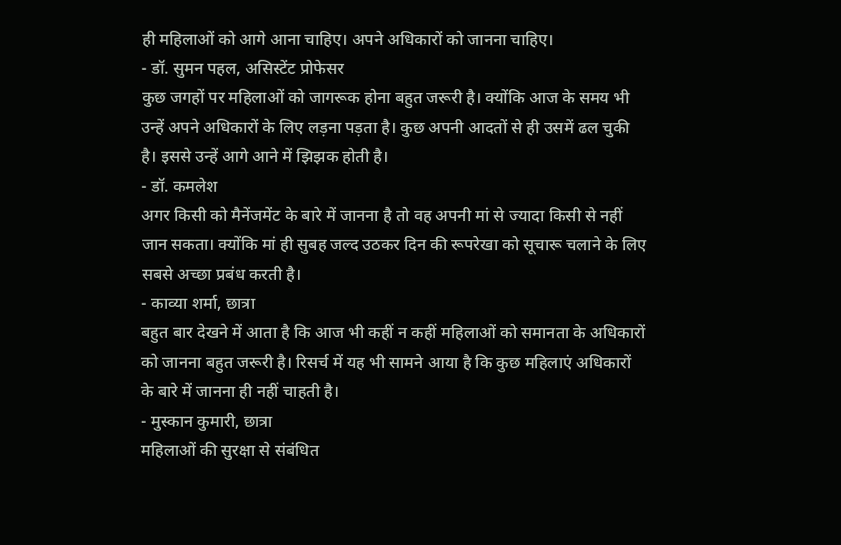ही महिलाओं को आगे आना चाहिए। अपने अधिकारों को जानना चाहिए।
- डॉ. सुमन पहल, असिस्टेंट प्रोफेसर
कुछ जगहों पर महिलाओं को जागरूक होना बहुत जरूरी है। क्योंकि आज के समय भी उन्हें अपने अधिकारों के लिए लड़ना पड़ता है। कुछ अपनी आदतों से ही उसमें ढल चुकी है। इससे उन्हें आगे आने में झिझक होती है।
- डॉ. कमलेश
अगर किसी को मैनेंजमेंट के बारे में जानना है तो वह अपनी मां से ज्यादा किसी से नहीं जान सकता। क्योंकि मां ही सुबह जल्द उठकर दिन की रूपरेखा को सूचारू चलाने के लिए सबसे अच्छा प्रबंध करती है।
- काव्या शर्मा, छात्रा
बहुत बार देखने में आता है कि आज भी कहीं न कहीं महिलाओं को समानता के अधिकारों को जानना बहुत जरूरी है। रिसर्च में यह भी सामने आया है कि कुछ महिलाएं अधिकारों के बारे में जानना ही नहीं चाहती है।
- मुस्कान कुमारी, छात्रा
महिलाओं की सुरक्षा से संबंधित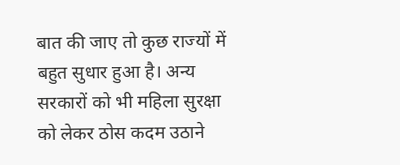बात की जाए तो कुछ राज्यों में बहुत सुधार हुआ है। अन्य सरकारों को भी महिला सुरक्षा को लेकर ठोस कदम उठाने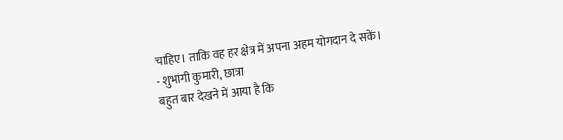चाहिए। ताकि वह हर क्षेत्र में अपना अहम योगदान दे सकें।
- शुभांगी कुमारी, छात्रा
बहुत बार देखने में आया है कि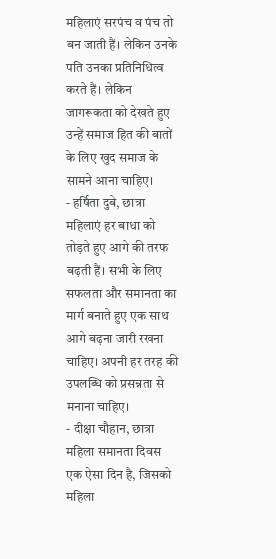महिलाएं सरपंच व पंच तो बन जाती हैं। लेकिन उनके पति उनका प्रतिनिधित्व करते हैं। लेकिन जागरूकता को देखते हुए उन्हें समाज हित की बातों के लिए खुद समाज के सामने आना चाहिए।
- हर्षिता दुबे, छात्रा
महिलाएं हर बाधा को तोड़ते हुए आगे की तरफ बढ़ती हैं। सभी के लिए सफलता और समानता का मार्ग बनाते हुए एक साथ आगे बढ़ना जारी रखना चाहिए। अपनी हर तरह की उपलब्धि को प्रसन्नता से मनाना चाहिए।
- दीक्षा चौहान, छात्रा
महिला समानता दिवस एक ऐसा दिन है, जिसको महिला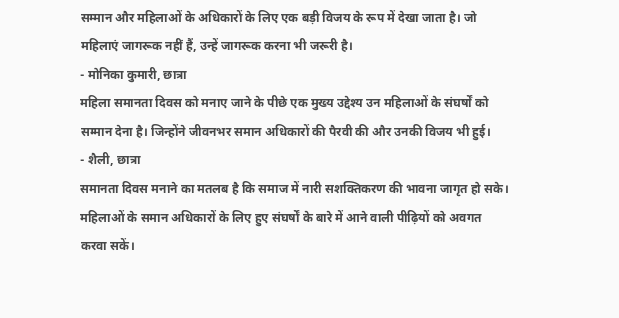सम्मान और महिलाओं के अधिकारों के लिए एक बड़ी विजय के रूप में देखा जाता है। जो महिलाएं जागरूक नहीं हैं, उन्हें जागरूक करना भी जरूरी है।
- मोनिका कुमारी, छात्रा
महिला समानता दिवस को मनाए जाने के पीछे एक मुख्य उद्देश्य उन महिलाओं के संघर्षों को सम्मान देना है। जिन्होंने जीवनभर समान अधिकारों की पैरवी की और उनकी विजय भी हुई।
- शैली, छात्रा
समानता दिवस मनाने का मतलब है कि समाज में नारी सशक्तिकरण की भावना जागृत हो सके। महिलाओं के समान अधिकारों के लिए हुए संघर्षों के बारे में आने वाली पीढ़ियों को अवगत करवा सकें।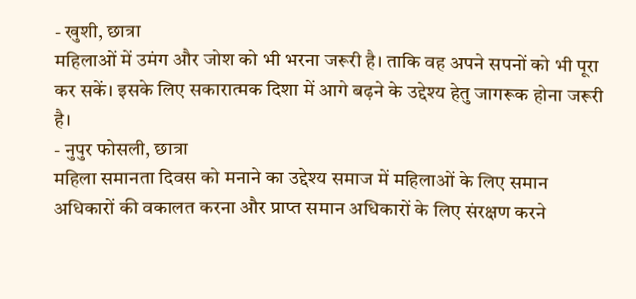- खुशी, छात्रा
महिलाओं में उमंग और जोश को भी भरना जरूरी है। ताकि वह अपने सपनों को भी पूरा कर सकें। इसके लिए सकारात्मक दिशा में आगे बढ़ने के उद्देश्य हेतु जागरूक होना जरूरी है।
- नुपुर फोसली, छात्रा
महिला समानता दिवस को मनाने का उद्देश्य समाज में महिलाओं के लिए समान अधिकारों की वकालत करना और प्राप्त समान अधिकारों के लिए संरक्षण करने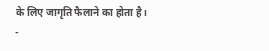के लिए जागृति फैलाने का होता है।
-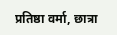प्रतिष्ठा वर्मा, छात्रा